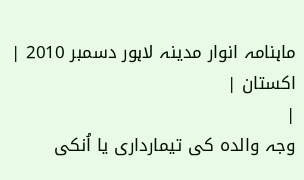ماہنامہ انوار مدینہ لاہور دسمبر 2010 |
اكستان |
|
وجہ والدہ کی تیمارداری یا اُنکی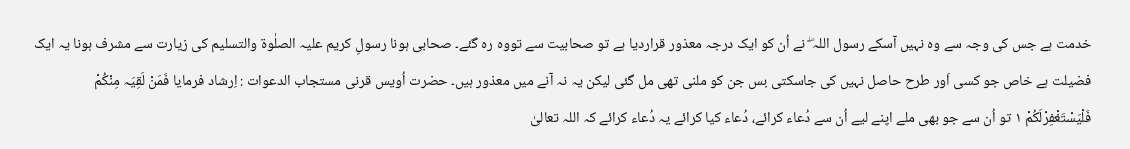خدمت ہے جس کی وجہ سے وہ نہیں آسکے رسول اللہ ۖ نے اُن کو ایک درجہ معذور قراردیا ہے تو صحابیت سے تووہ رہ گئے۔ صحابی ہونا رسولِ کریم علیہ الصلٰوة والتسلیم کی زیارت سے مشرف ہونا یہ ایک فضیلت ہے خاص جو کسی اَور طرح حاصل نہیں کی جاسکتی بس جن کو ملنی تھی مل گئی لیکن یہ نہ آنے میں معذور ہیں۔ حضرت اُویس قرنی مستجاب الدعوات : اِرشاد فرمایا فَمَنْ لَقِیَہ مِنْکُمْ فَلْیَسْتَغْفِرْلَکُمْ ١ تو اُن سے جو بھی ملے اپنے لیے اُن سے دُعاء کرائے، دُعاء کیا کرائے یہ دُعاء کرائے کہ اللہ تعالیٰ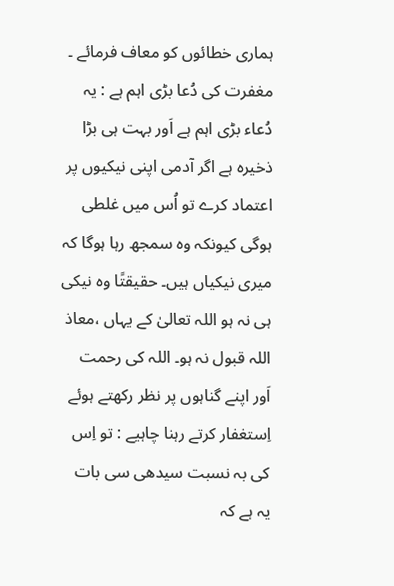ہماری خطائوں کو معاف فرمائے ۔ مغفرت کی دُعا بڑی اہم ہے : یہ دُعاء بڑی اہم ہے اَور بہت ہی بڑا ذخیرہ ہے اگر آدمی اپنی نیکیوں پر اعتماد کرے تو اُس میں غلطی ہوگی کیونکہ وہ سمجھ رہا ہوگا کہ میری نیکیاں ہیں۔ حقیقتًا وہ نیکی ہی نہ ہو اللہ تعالیٰ کے یہاں ،معاذ اللہ قبول نہ ہو۔ اللہ کی رحمت اَور اپنے گناہوں پر نظر رکھتے ہوئے اِستغفار کرتے رہنا چاہیے : تو اِس کی بہ نسبت سیدھی سی بات یہ ہے کہ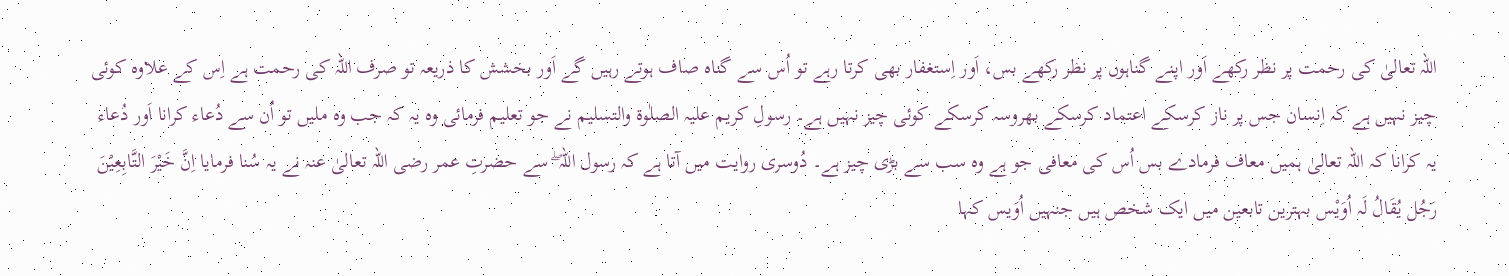اللہ تعالیٰ کی رحمت پر نظر رکھے اَور اپنے گناہوں پر نظر رکھے بس، اَور اِستغفار بھی کرتا رہے تو اُس سے گناہ صاف ہوتے رہیں گے اَور بخشش کا ذریعہ تو صرف اللہ کی رحمت ہے اِس کے علاوہ کوئی چیز نہیں ہے کہ اِنسان جس پر ناز کرسکے اعتماد کرسکے بھروسہ کرسکے کوئی چیز نہیں ہے۔ رسولِ کریم علیہ الصلٰوة والتسلیم نے جو تعلیم فرمائی وہ یہ کہ جب وہ ملیں تو اُن سے دُعاء کرانا اَور دُعاء یہ کرانا کہ اللہ تعالیٰ ہمیں معاف فرمادے بس اُس کی معافی جو ہے وہ سب سے بڑی چیز ہے۔ دُوسری روایت میں آتا ہے کہ رسول اللہ ۖ سے حضرتِ عمر رضی اللہ تعالیٰ عنہ نے یہ سُنا فرمایا اِنَّ خَیْرَ التَّابِعِیْنَ رَجُل یُقَالُ لَہ اُوَیْس بہترین تابعین میں ایک شخص ہیں جنہیں اُوَیس کہا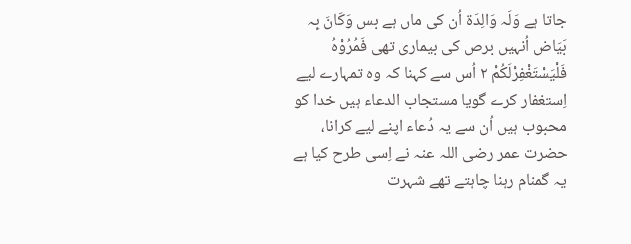جاتا ہے وَلَہ وَالِدَة اُن کی ماں ہے بس وَکَانَ بِہ بَیَاض اُنہیں برص کی بیماری تھی فَمُرُوْہُ فَلْیَسْتَغْفِرْلَکُمْ ٢ اُس سے کہنا کہ وہ تمہارے لیے اِستغفار کرے گویا مستجاب الدعاء ہیں خدا کو محبوب ہیں اُن سے یہ دُعاء اپنے لیے کرانا، حضرت عمر رضی اللہ عنہ نے اِسی طرح کیا ہے یہ گمنام رہنا چاہتے تھے شہرت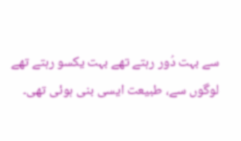سے بہت دُور رہتے تھے بہت یکسو رہتے تھے لوگوں سے، طبیعت ایسی بنی ہوئی تھی۔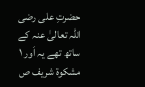حضرتِ علی رضی اللہ تعالیٰ عنہ کے ساتھ تھے یہ اَور ١ مشکوة شریف ص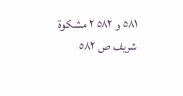٥٨١ و ٥٨٢ ٢ مشکوة شریف ص ٥٨٢